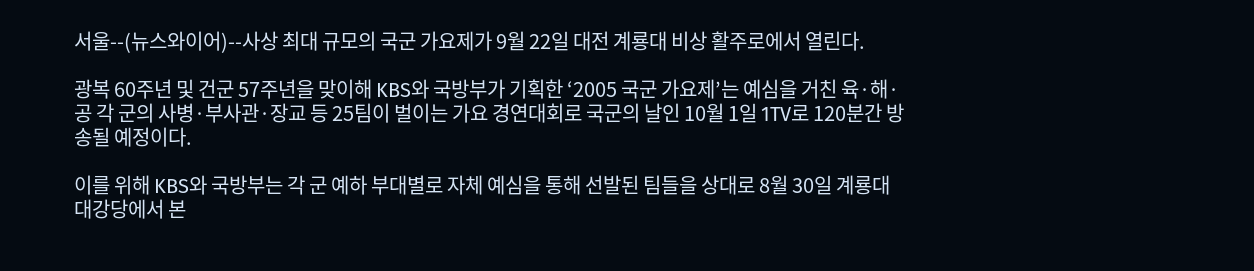서울--(뉴스와이어)--사상 최대 규모의 국군 가요제가 9월 22일 대전 계룡대 비상 활주로에서 열린다.

광복 60주년 및 건군 57주년을 맞이해 KBS와 국방부가 기획한 ‘2005 국군 가요제’는 예심을 거친 육·해·공 각 군의 사병·부사관·장교 등 25팀이 벌이는 가요 경연대회로 국군의 날인 10월 1일 1TV로 120분간 방송될 예정이다.

이를 위해 KBS와 국방부는 각 군 예하 부대별로 자체 예심을 통해 선발된 팀들을 상대로 8월 30일 계룡대 대강당에서 본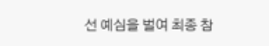선 예심을 벌여 최종 참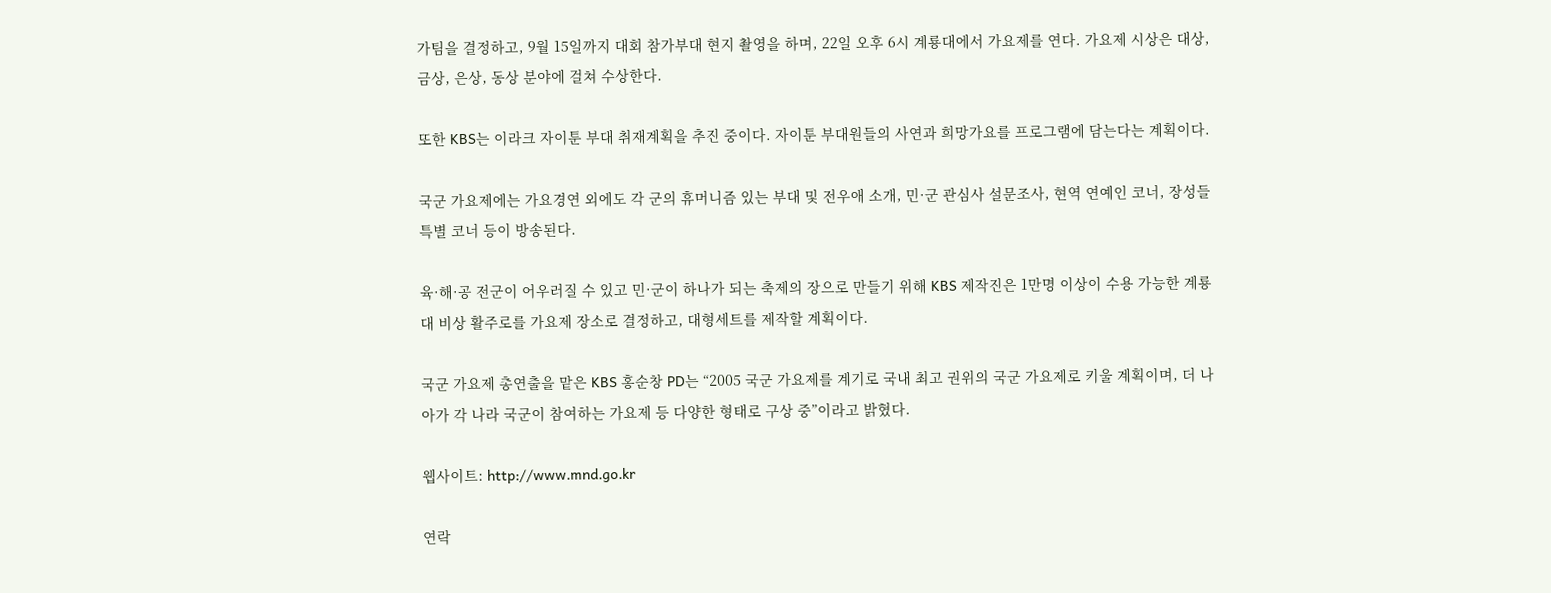가팀을 결정하고, 9월 15일까지 대회 참가부대 현지 촬영을 하며, 22일 오후 6시 계룡대에서 가요제를 연다. 가요제 시상은 대상, 금상, 은상, 동상 분야에 걸쳐 수상한다.

또한 KBS는 이라크 자이툰 부대 취재계획을 추진 중이다. 자이툰 부대원들의 사연과 희망가요를 프로그램에 담는다는 계획이다.

국군 가요제에는 가요경연 외에도 각 군의 휴머니즘 있는 부대 및 전우애 소개, 민·군 관심사 설문조사, 현역 연예인 코너, 장성들 특별 코너 등이 방송된다.

육·해·공 전군이 어우러질 수 있고 민·군이 하나가 되는 축제의 장으로 만들기 위해 KBS 제작진은 1만명 이상이 수용 가능한 계룡대 비상 활주로를 가요제 장소로 결정하고, 대형세트를 제작할 계획이다.

국군 가요제 총연출을 맡은 KBS 홍순창 PD는 “2005 국군 가요제를 계기로 국내 최고 권위의 국군 가요제로 키울 계획이며, 더 나아가 각 나라 국군이 참여하는 가요제 등 다양한 형태로 구상 중”이라고 밝혔다.

웹사이트: http://www.mnd.go.kr

연락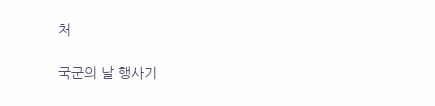처

국군의 날 행사기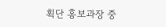획단 홍보과장 중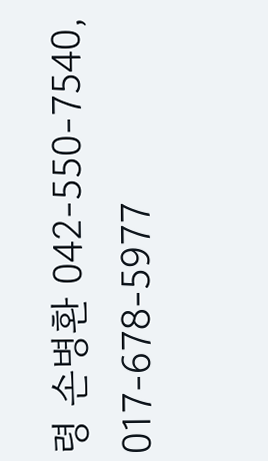령 손병환 042-550-7540, 017-678-5977